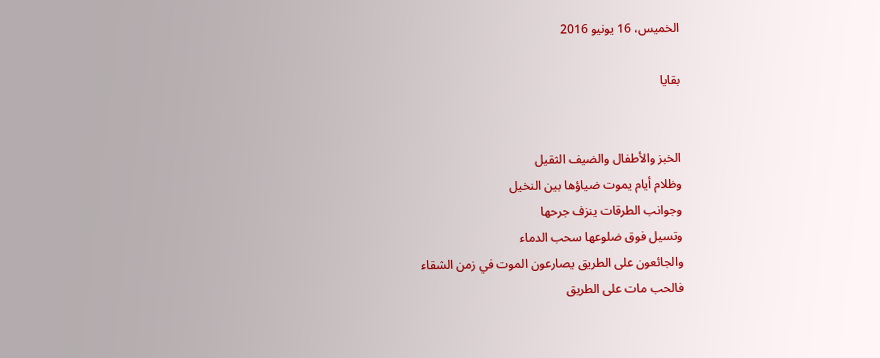الخميس، 16 يونيو 2016

بقايا


الخبز والأطفال والضيف الثقيل
وظلام أيام يموت ضياؤها بين النخيل
وجوانب الطرقات ينزف جرحها
وتسيل فوق ضلوعها سحب الدماء
والجائعون على الطريق يصارعون الموت في زمن الشقاء
فالحب مات على الطريق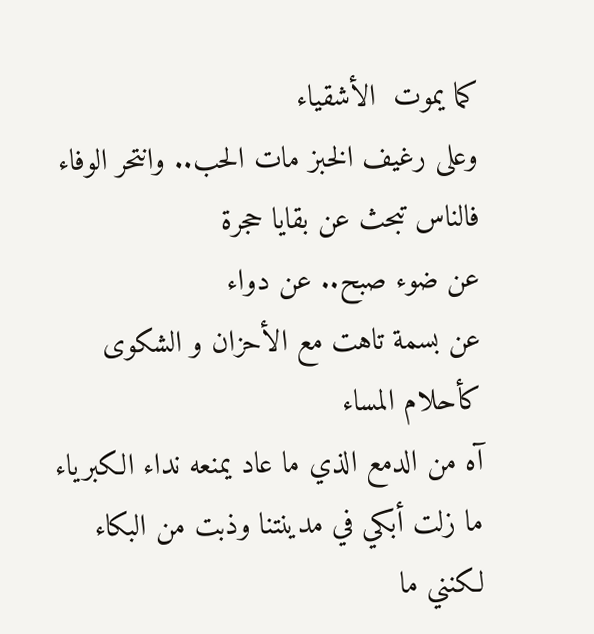كما يموت  الأشقياء
وعلى رغيف الخبز مات الحب.. وانتحر الوفاء
فالناس تبحث عن بقايا حجرة
عن ضوء صبح.. عن دواء
عن بسمة تاهت مع الأحزان و الشكوى
كأحلام المساء
آه من الدمع الذي ما عاد يمنعه نداء الكبرياء
ما زلت أبكي في مدينتنا وذبت من البكاء
لكنني ما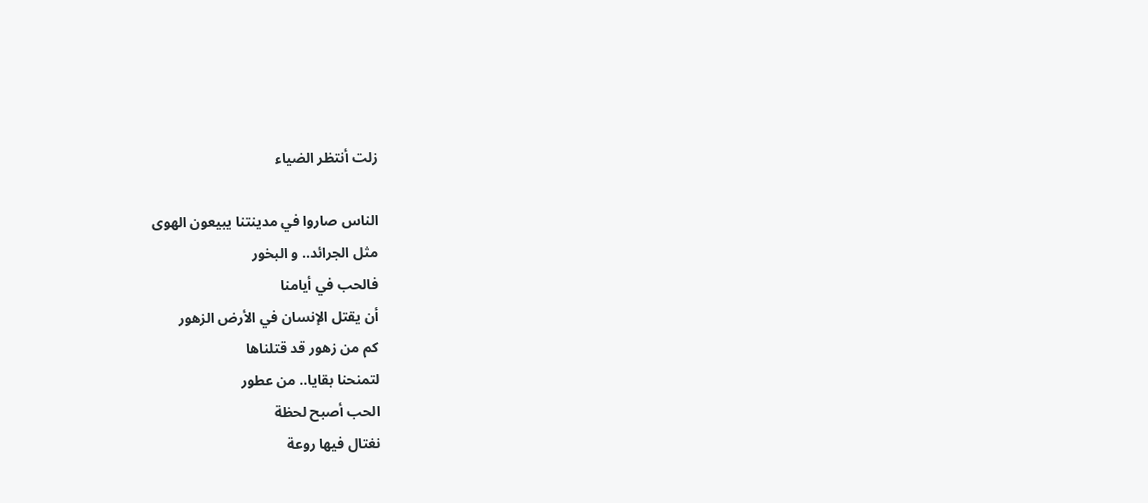زلت أنتظر الضياء

الناس صاروا في مدينتنا يبيعون الهوى
مثل الجرائد.. و البخور
فالحب في أيامنا
أن يقتل الإنسان في الأرض الزهور
كم من زهور قد قتلناها
لتمنحنا بقايا.. من عطور
الحب أصبح لحظة
نغتال فيها روعة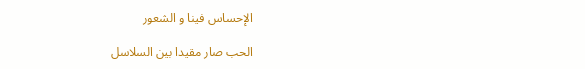الإحساس فينا و الشعور

الحب صار مقيدا بين السلاسل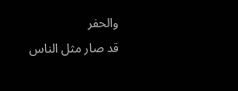والحفر
قد صار مثل الناس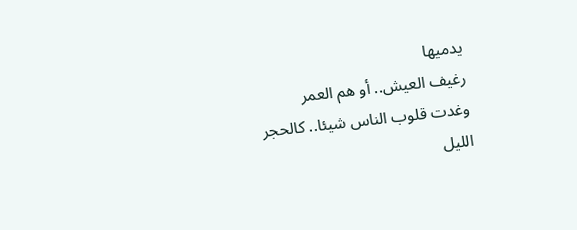يدميها
رغيف العيش.. أو هم العمر
وغدت قلوب الناس شيئا.. كالحجر
الليل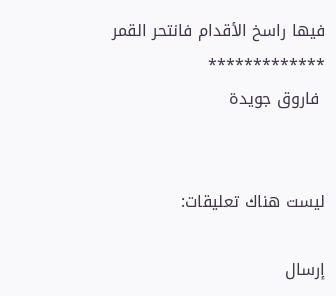فيها راسخ الأقدام فانتحر القمر
*************
 فاروق جويدة


ليست هناك تعليقات:

إرسال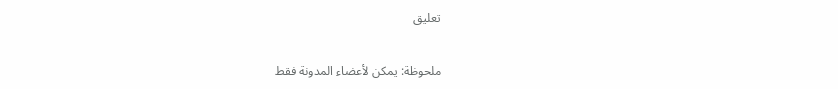تعليق

ملحوظة: يمكن لأعضاء المدونة فقط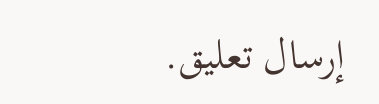إرسال تعليق.